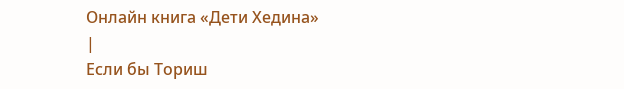Онлайн книга «Дети Хедина»
|
Если бы Ториш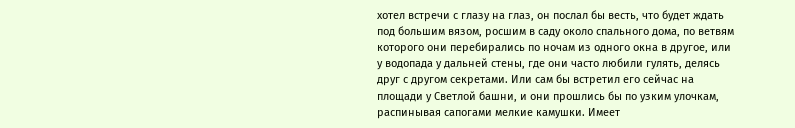хотел встречи с глазу на глаз, он послал бы весть, что будет ждать под большим вязом, росшим в саду около спального дома, по ветвям которого они перебирались по ночам из одного окна в другое, или у водопада у дальней стены, где они часто любили гулять, делясь друг с другом секретами. Или сам бы встретил его сейчас на площади у Светлой башни, и они прошлись бы по узким улочкам, распинывая сапогами мелкие камушки. Имеет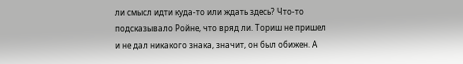ли смысл идти куда-то или ждать здесь? Что-то подсказывало Ройне, что вряд ли. Ториш не пришел и не дал никакого знака, значит, он был обижен. А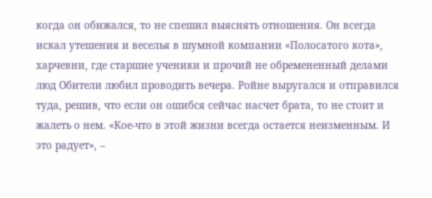когда он обижался, то не спешил выяснять отношения. Он всегда искал утешения и веселья в шумной компании «Полосатого кота», харчевни, где старшие ученики и прочий не обремененный делами люд Обители любил проводить вечера. Ройне выругался и отправился туда, решив, что если он ошибся сейчас насчет брата, то не стоит и жалеть о нем. «Кое-что в этой жизни всегда остается неизменным. И это радует», –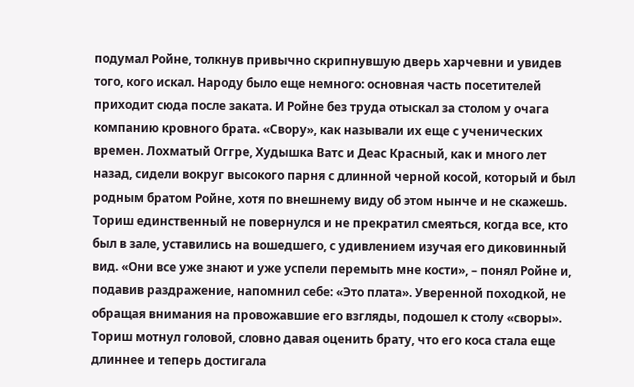подумал Ройне, толкнув привычно скрипнувшую дверь харчевни и увидев того, кого искал. Народу было еще немного: основная часть посетителей приходит сюда после заката. И Ройне без труда отыскал за столом у очага компанию кровного брата. «Свору», как называли их еще с ученических времен. Лохматый Оггре, Худышка Ватс и Деас Красный, как и много лет назад, сидели вокруг высокого парня с длинной черной косой, который и был родным братом Ройне, хотя по внешнему виду об этом нынче и не скажешь. Ториш единственный не повернулся и не прекратил смеяться, когда все, кто был в зале, уставились на вошедшего, с удивлением изучая его диковинный вид. «Они все уже знают и уже успели перемыть мне кости», – понял Ройне и, подавив раздражение, напомнил себе: «Это плата». Уверенной походкой, не обращая внимания на провожавшие его взгляды, подошел к столу «своры». Ториш мотнул головой, словно давая оценить брату, что его коса стала еще длиннее и теперь достигала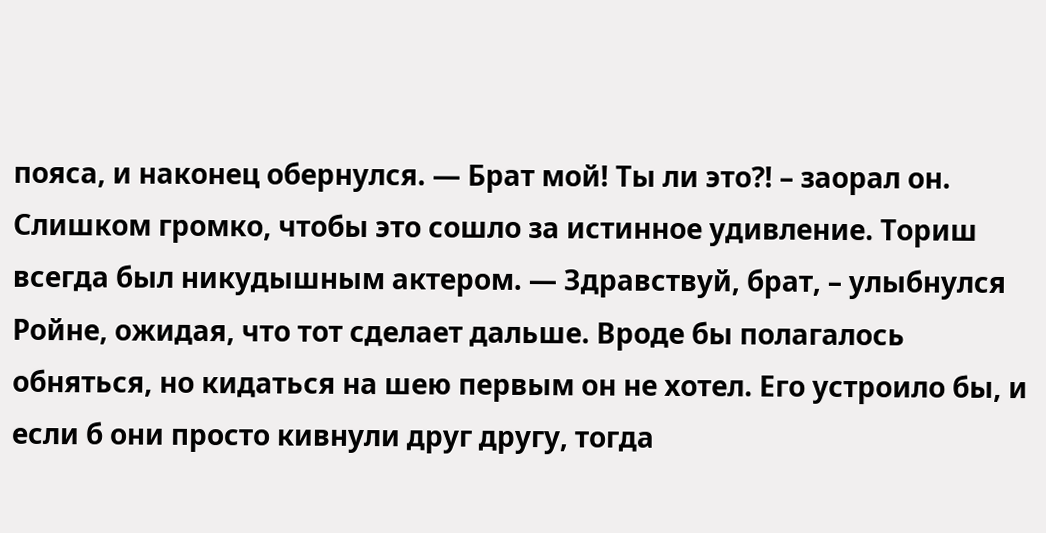пояса, и наконец обернулся. — Брат мой! Ты ли это?! – заорал он. Слишком громко, чтобы это сошло за истинное удивление. Ториш всегда был никудышным актером. — Здравствуй, брат, – улыбнулся Ройне, ожидая, что тот сделает дальше. Вроде бы полагалось обняться, но кидаться на шею первым он не хотел. Его устроило бы, и если б они просто кивнули друг другу, тогда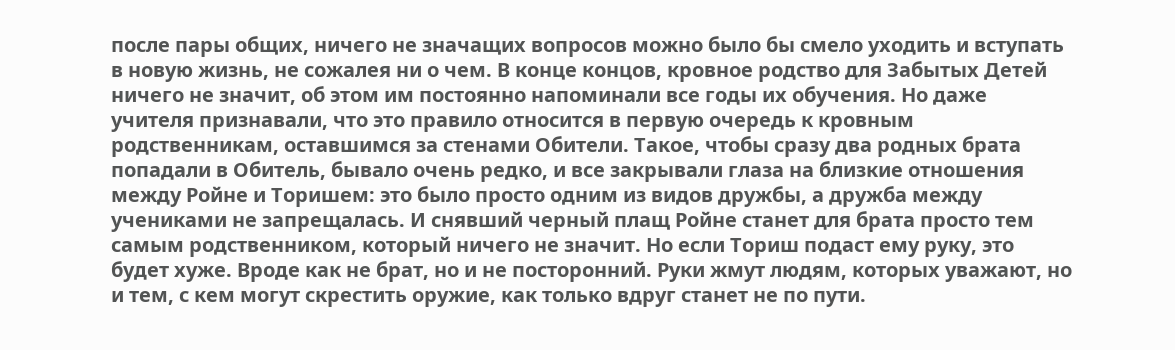после пары общих, ничего не значащих вопросов можно было бы смело уходить и вступать в новую жизнь, не сожалея ни о чем. В конце концов, кровное родство для Забытых Детей ничего не значит, об этом им постоянно напоминали все годы их обучения. Но даже учителя признавали, что это правило относится в первую очередь к кровным родственникам, оставшимся за стенами Обители. Такое, чтобы сразу два родных брата попадали в Обитель, бывало очень редко, и все закрывали глаза на близкие отношения между Ройне и Торишем: это было просто одним из видов дружбы, а дружба между учениками не запрещалась. И снявший черный плащ Ройне станет для брата просто тем самым родственником, который ничего не значит. Но если Ториш подаст ему руку, это будет хуже. Вроде как не брат, но и не посторонний. Руки жмут людям, которых уважают, но и тем, с кем могут скрестить оружие, как только вдруг станет не по пути.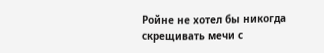Ройне не хотел бы никогда скрещивать мечи с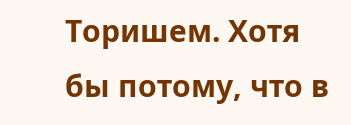Торишем. Хотя бы потому, что в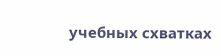учебных схватках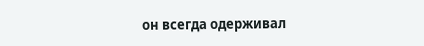он всегда одерживал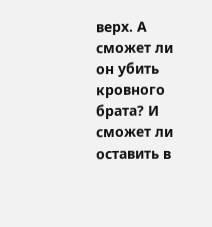верх. А сможет ли он убить кровного брата? И сможет ли оставить в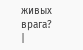живых врага? |